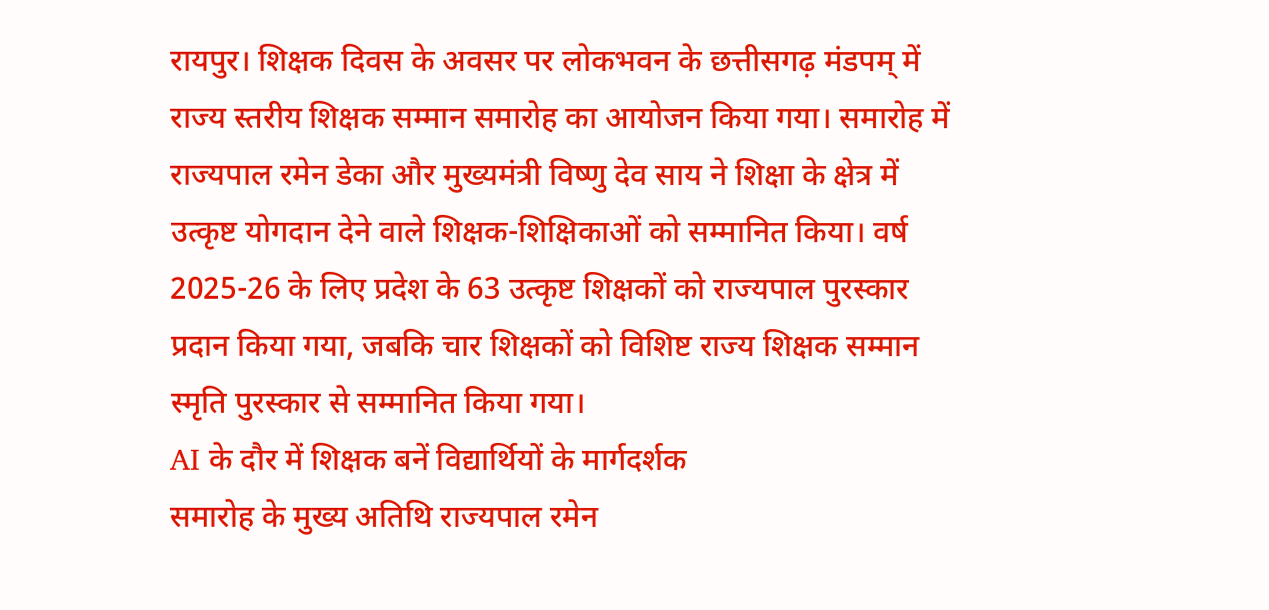रायपुर। शिक्षक दिवस के अवसर पर लोकभवन के छत्तीसगढ़ मंडपम् में राज्य स्तरीय शिक्षक सम्मान समारोह का आयोजन किया गया। समारोह में राज्यपाल रमेन डेका और मुख्यमंत्री विष्णु देव साय ने शिक्षा के क्षेत्र में उत्कृष्ट योगदान देने वाले शिक्षक-शिक्षिकाओं को सम्मानित किया। वर्ष 2025-26 के लिए प्रदेश के 63 उत्कृष्ट शिक्षकों को राज्यपाल पुरस्कार प्रदान किया गया, जबकि चार शिक्षकों को विशिष्ट राज्य शिक्षक सम्मान स्मृति पुरस्कार से सम्मानित किया गया।
AI के दौर में शिक्षक बनें विद्यार्थियों के मार्गदर्शक
समारोह के मुख्य अतिथि राज्यपाल रमेन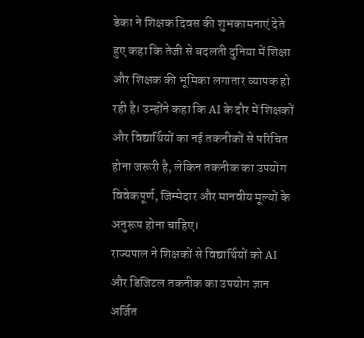डेका ने शिक्षक दिवस की शुभकामनाएं देते हुए कहा कि तेजी से बदलती दुनिया में शिक्षा और शिक्षक की भूमिका लगातार व्यापक हो रही है। उन्होंने कहा कि AI के दौर में शिक्षकों और विद्यार्थियों का नई तकनीकों से परिचित होना जरूरी है, लेकिन तकनीक का उपयोग विवेकपूर्ण, जिम्मेदार और मानवीय मूल्यों के अनुरूप होना चाहिए।
राज्यपाल ने शिक्षकों से विद्यार्थियों को AI और डिजिटल तकनीक का उपयोग ज्ञान अर्जित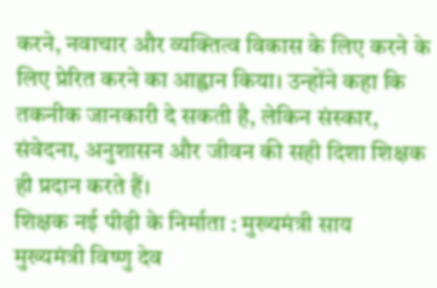करने, नवाचार और व्यक्तित्व विकास के लिए करने के लिए प्रेरित करने का आह्वान किया। उन्होंने कहा कि तकनीक जानकारी दे सकती है, लेकिन संस्कार, संवेदना, अनुशासन और जीवन की सही दिशा शिक्षक ही प्रदान करते हैं।
शिक्षक नई पीढ़ी के निर्माता : मुख्यमंत्री साय
मुख्यमंत्री विष्णु देव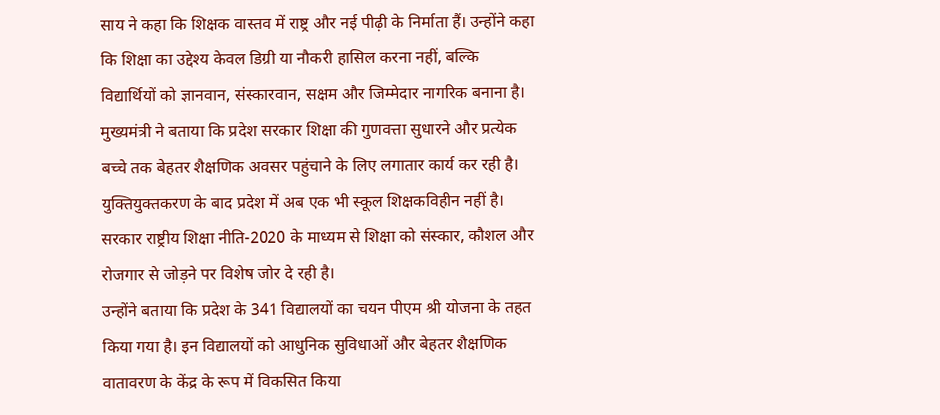साय ने कहा कि शिक्षक वास्तव में राष्ट्र और नई पीढ़ी के निर्माता हैं। उन्होंने कहा कि शिक्षा का उद्देश्य केवल डिग्री या नौकरी हासिल करना नहीं, बल्कि विद्यार्थियों को ज्ञानवान, संस्कारवान, सक्षम और जिम्मेदार नागरिक बनाना है।
मुख्यमंत्री ने बताया कि प्रदेश सरकार शिक्षा की गुणवत्ता सुधारने और प्रत्येक बच्चे तक बेहतर शैक्षणिक अवसर पहुंचाने के लिए लगातार कार्य कर रही है। युक्तियुक्तकरण के बाद प्रदेश में अब एक भी स्कूल शिक्षकविहीन नहीं है। सरकार राष्ट्रीय शिक्षा नीति-2020 के माध्यम से शिक्षा को संस्कार, कौशल और रोजगार से जोड़ने पर विशेष जोर दे रही है।
उन्होंने बताया कि प्रदेश के 341 विद्यालयों का चयन पीएम श्री योजना के तहत किया गया है। इन विद्यालयों को आधुनिक सुविधाओं और बेहतर शैक्षणिक वातावरण के केंद्र के रूप में विकसित किया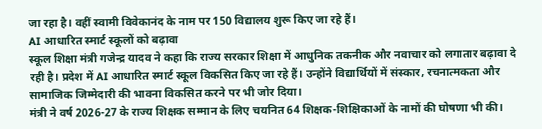जा रहा है। वहीं स्वामी विवेकानंद के नाम पर 150 विद्यालय शुरू किए जा रहे हैं।
AI आधारित स्मार्ट स्कूलों को बढ़ावा
स्कूल शिक्षा मंत्री गजेन्द्र यादव ने कहा कि राज्य सरकार शिक्षा में आधुनिक तकनीक और नवाचार को लगातार बढ़ावा दे रही है। प्रदेश में AI आधारित स्मार्ट स्कूल विकसित किए जा रहे हैं। उन्होंने विद्यार्थियों में संस्कार, रचनात्मकता और सामाजिक जिम्मेदारी की भावना विकसित करने पर भी जोर दिया।
मंत्री ने वर्ष 2026-27 के राज्य शिक्षक सम्मान के लिए चयनित 64 शिक्षक-शिक्षिकाओं के नामों की घोषणा भी की।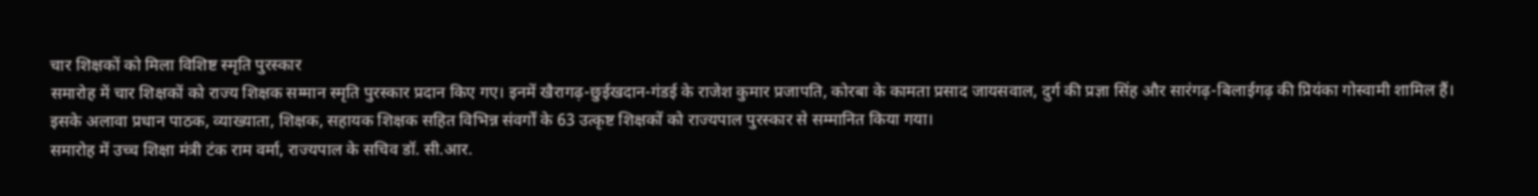चार शिक्षकों को मिला विशिष्ट स्मृति पुरस्कार
समारोह में चार शिक्षकों को राज्य शिक्षक सम्मान स्मृति पुरस्कार प्रदान किए गए। इनमें खैरागढ़-छुईखदान-गंडई के राजेश कुमार प्रजापति, कोरबा के कामता प्रसाद जायसवाल, दुर्ग की प्रज्ञा सिंह और सारंगढ़-बिलाईगढ़ की प्रियंका गोस्वामी शामिल हैं।
इसके अलावा प्रधान पाठक, व्याख्याता, शिक्षक, सहायक शिक्षक सहित विभिन्न संवर्गों के 63 उत्कृष्ट शिक्षकों को राज्यपाल पुरस्कार से सम्मानित किया गया।
समारोह में उच्च शिक्षा मंत्री टंक राम वर्मा, राज्यपाल के सचिव डॉ. सी.आर.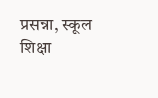प्रसन्ना, स्कूल शिक्षा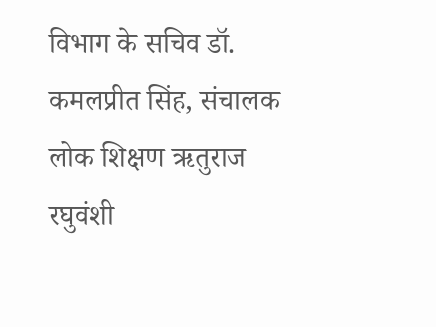विभाग के सचिव डॉ. कमलप्रीत सिंह, संचालक लोक शिक्षण ऋतुराज रघुवंशी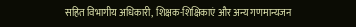सहित विभागीय अधिकारी, शिक्षक-शिक्षिकाएं और अन्य गणमान्यजन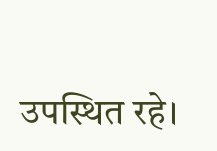उपस्थित रहे।